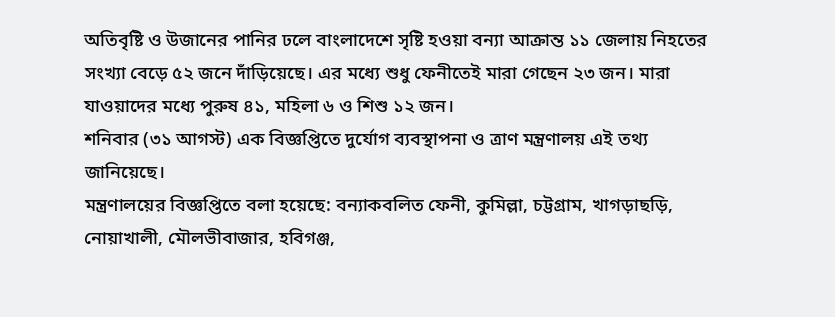অতিবৃষ্টি ও উজানের পানির ঢলে বাংলাদেশে সৃষ্টি হওয়া বন্যা আক্রান্ত ১১ জেলায় নিহতের সংখ্যা বেড়ে ৫২ জনে দাঁড়িয়েছে। এর মধ্যে শুধু ফেনীতেই মারা গেছেন ২৩ জন। মারা যাওয়াদের মধ্যে পুরুষ ৪১, মহিলা ৬ ও শিশু ১২ জন।
শনিবার (৩১ আগস্ট) এক বিজ্ঞপ্তিতে দুর্যোগ ব্যবস্থাপনা ও ত্রাণ মন্ত্রণালয় এই তথ্য জানিয়েছে।
মন্ত্রণালয়ের বিজ্ঞপ্তিতে বলা হয়েছে: বন্যাকবলিত ফেনী, কুমিল্লা, চট্টগ্রাম, খাগড়াছড়ি, নোয়াখালী, মৌলভীবাজার, হবিগঞ্জ,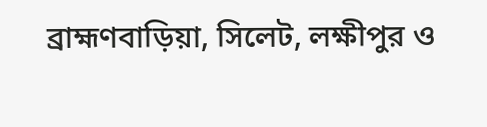ব্রাহ্মণবাড়িয়া, সিলেট, লক্ষীপুর ও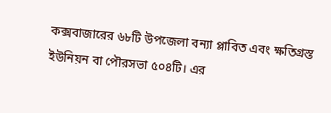কক্সবাজারের ৬৮টি উপজেলা বন্যা প্লাবিত এবং ক্ষতিগ্রস্ত ইউনিয়ন বা পৌরসভা ৫০৪টি। এর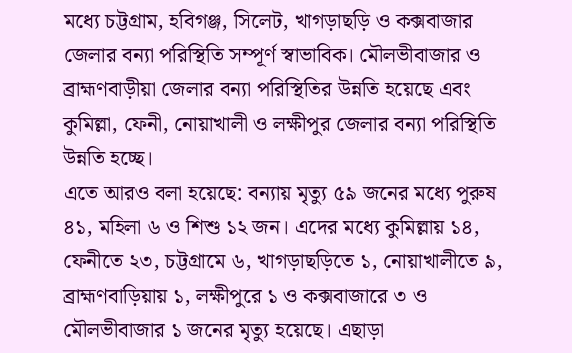মধ্যে চট্টগ্রাম, হবিগঞ্জ, সিলেট, খাগড়াছড়ি ও কক্সবাজার জেলার বন্যা পরিস্থিতি সম্পূর্ণ স্বাভাবিক। মৌলভীবাজার ও ব্রাহ্মণবাড়ীয়া জেলার বন্যা পরিস্থিতির উন্নতি হয়েছে এবং কুমিল্লা, ফেনী, নোয়াখালী ও লক্ষীপুর জেলার বন্যা পরিস্থিতি উন্নতি হচ্ছে।
এতে আরও বলা হয়েছে: বন্যায় মৃত্যু ৫৯ জনের মধ্যে পুরুষ ৪১, মহিলা ৬ ও শিশু ১২ জন। এদের মধ্যে কুমিল্লায় ১৪, ফেনীতে ২৩, চট্টগ্রামে ৬, খাগড়াছড়িতে ১, নোয়াখালীতে ৯, ব্রাহ্মণবাড়িয়ায় ১, লক্ষীপুরে ১ ও কক্সবাজারে ৩ ও মৌলভীবাজার ১ জনের মৃত্যু হয়েছে। এছাড়া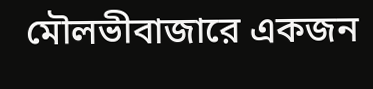মৌলভীবাজারে একজন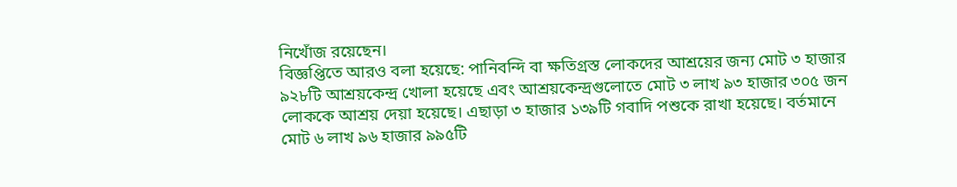নিখোঁজ রয়েছেন।
বিজ্ঞপ্তিতে আরও বলা হয়েছে: পানিবন্দি বা ক্ষতিগ্রস্ত লোকদের আশ্রয়ের জন্য মোট ৩ হাজার ৯২৮টি আশ্রয়কেন্দ্র খোলা হয়েছে এবং আশ্রয়কেন্দ্রগুলোতে মোট ৩ লাখ ৯৩ হাজার ৩০৫ জন লোককে আশ্রয় দেয়া হয়েছে। এছাড়া ৩ হাজার ১৩৯টি গবাদি পশুকে রাখা হয়েছে। বর্তমানে মোট ৬ লাখ ৯৬ হাজার ৯৯৫টি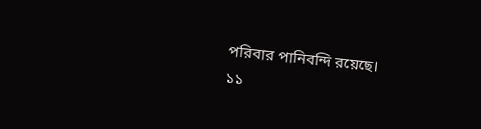পরিবার পানিবন্দি রয়েছে।
১১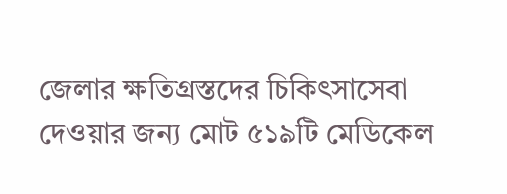জেলার ক্ষতিগ্রস্তদের চিকিৎসাসেবা দেওয়ার জন্য মোট ৫১৯টি মেডিকেল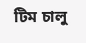টিম চালু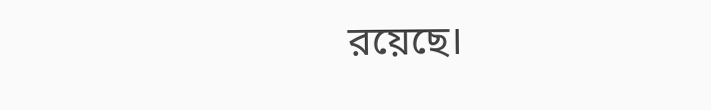রয়েছে।